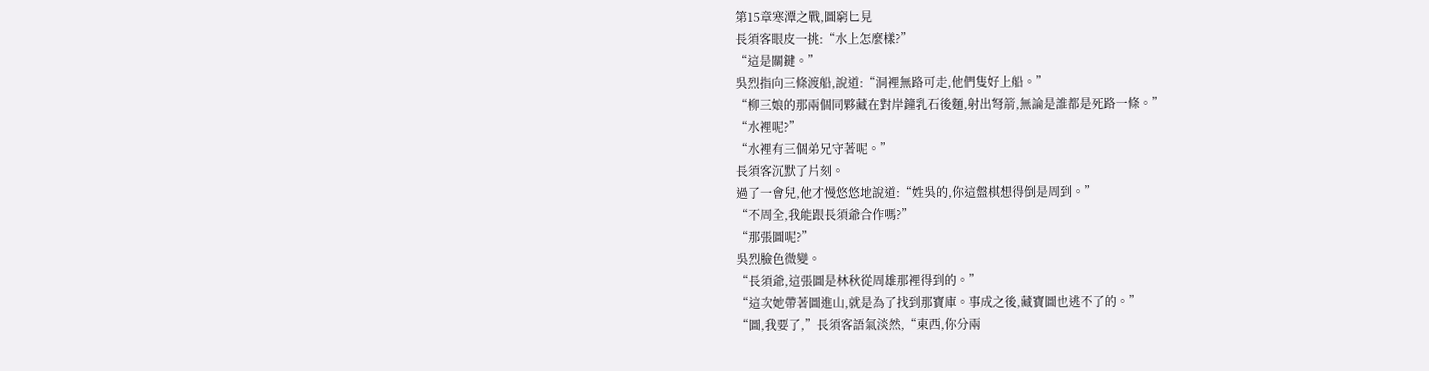第15章寒潭之戰,圖窮匕見
長須客眼皮一挑:“水上怎麼樣?”
“這是關鍵。”
吳烈指向三條渡船,說道:“洞裡無路可走,他們隻好上船。”
“柳三娘的那兩個同夥藏在對岸鐘乳石後麵,射出弩箭,無論是誰都是死路一條。”
“水裡呢?”
“水裡有三個弟兄守著呢。”
長須客沉默了片刻。
過了一會兒,他才慢悠悠地說道:“姓吳的,你這盤棋想得倒是周到。”
“不周全,我能跟長須爺合作嗎?”
“那張圖呢?”
吳烈臉色微變。
“長須爺,這張圖是林秋從周雄那裡得到的。”
“這次她帶著圖進山,就是為了找到那寶庫。事成之後,藏寶圖也逃不了的。”
“圖,我要了,”長須客語氣淡然,“東西,你分兩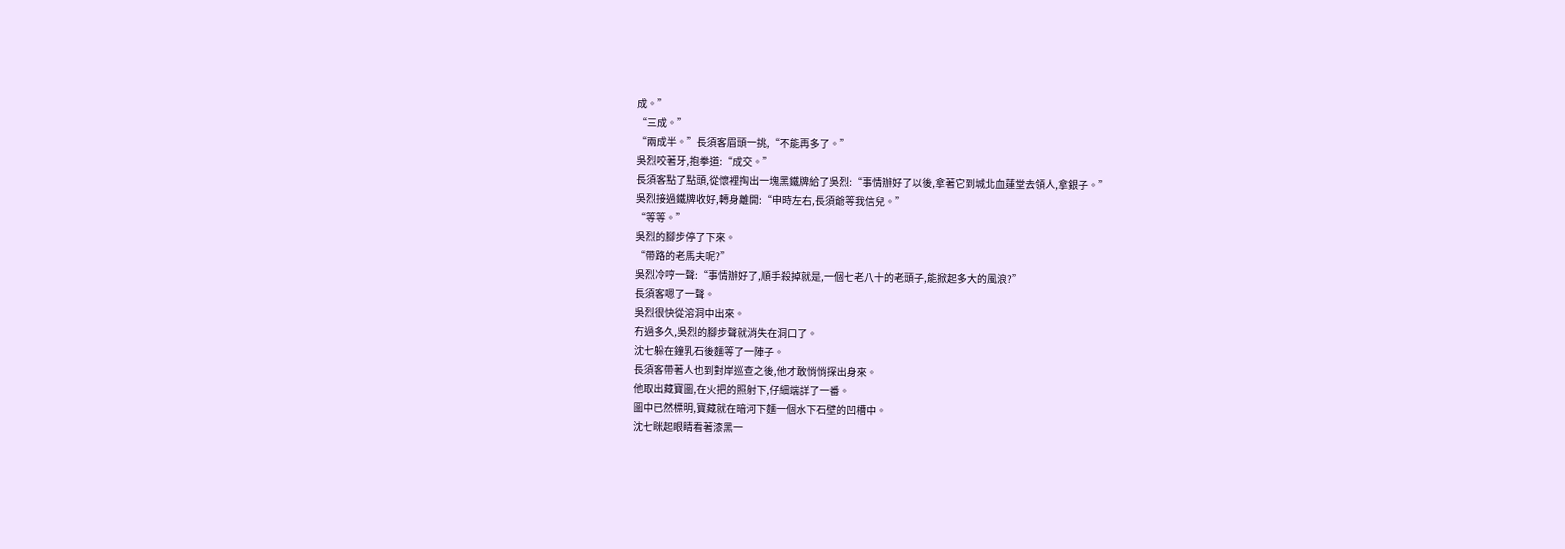成。”
“三成。”
“兩成半。”長須客眉頭一挑,“不能再多了。”
吳烈咬著牙,抱拳道:“成交。”
長須客點了點頭,從懷裡掏出一塊黑鐵牌給了吳烈:“事情辦好了以後,拿著它到城北血蓮堂去領人,拿銀子。”
吳烈接過鐵牌收好,轉身離開:“申時左右,長須爺等我信兒。”
“等等。”
吳烈的腳步停了下來。
“帶路的老馬夫呢?”
吳烈冷哼一聲:“事情辦好了,順手殺掉就是,一個七老八十的老頭子,能掀起多大的風浪?”
長須客嗯了一聲。
吳烈很快從溶洞中出來。
冇過多久,吳烈的腳步聲就消失在洞口了。
沈七躲在鐘乳石後麵等了一陣子。
長須客帶著人也到對岸巡查之後,他才敢悄悄探出身來。
他取出藏寶圖,在火把的照射下,仔細端詳了一番。
圖中已然標明,寶藏就在暗河下麵一個水下石壁的凹槽中。
沈七眯起眼睛看著漆黑一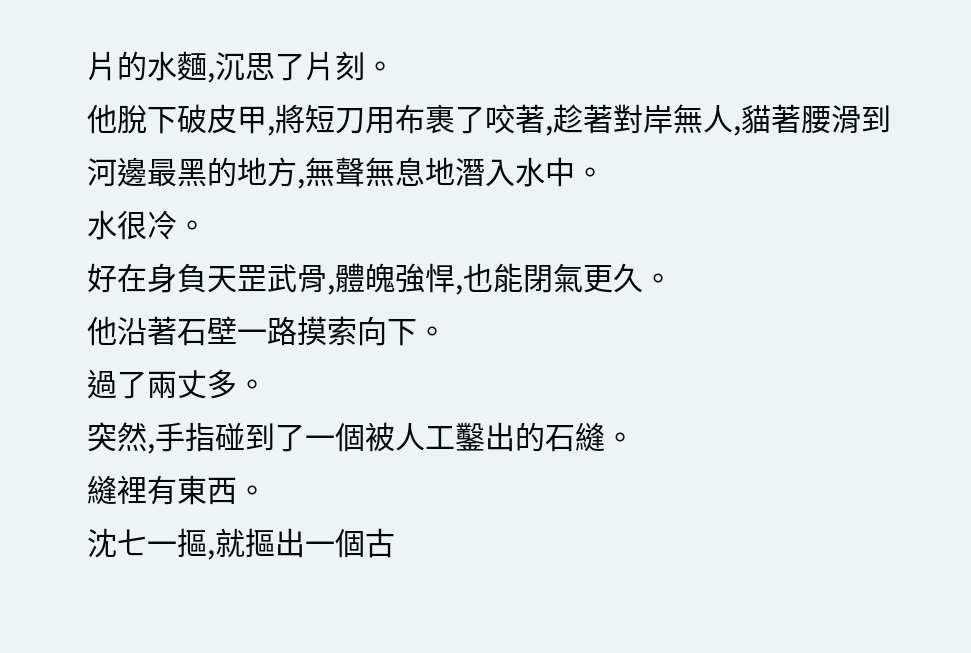片的水麵,沉思了片刻。
他脫下破皮甲,將短刀用布裹了咬著,趁著對岸無人,貓著腰滑到河邊最黑的地方,無聲無息地潛入水中。
水很冷。
好在身負天罡武骨,體魄強悍,也能閉氣更久。
他沿著石壁一路摸索向下。
過了兩丈多。
突然,手指碰到了一個被人工鑿出的石縫。
縫裡有東西。
沈七一摳,就摳出一個古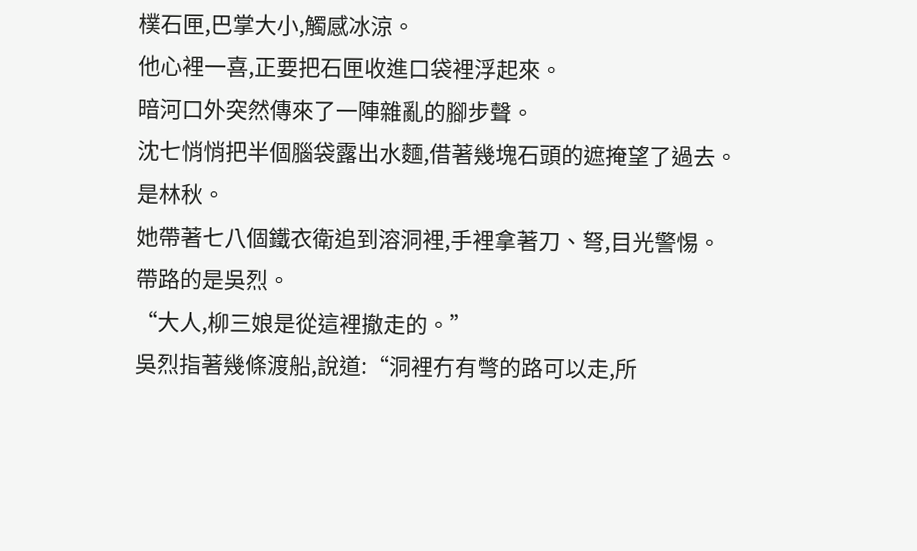樸石匣,巴掌大小,觸感冰涼。
他心裡一喜,正要把石匣收進口袋裡浮起來。
暗河口外突然傳來了一陣雜亂的腳步聲。
沈七悄悄把半個腦袋露出水麵,借著幾塊石頭的遮掩望了過去。
是林秋。
她帶著七八個鐵衣衛追到溶洞裡,手裡拿著刀、弩,目光警惕。
帶路的是吳烈。
“大人,柳三娘是從這裡撤走的。”
吳烈指著幾條渡船,說道:“洞裡冇有彆的路可以走,所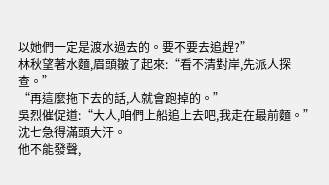以她們一定是渡水過去的。要不要去追趕?”
林秋望著水麵,眉頭皺了起來:“看不清對岸,先派人探查。”
“再這麼拖下去的話,人就會跑掉的。”
吳烈催促道:“大人,咱們上船追上去吧,我走在最前麵。”
沈七急得滿頭大汗。
他不能發聲,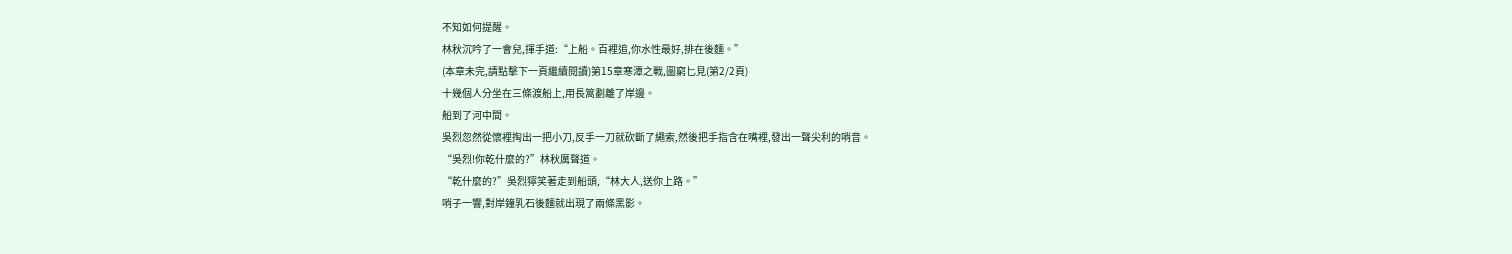不知如何提醒。
林秋沉吟了一會兒,揮手道:“上船。百裡追,你水性最好,排在後麵。”
(本章未完,請點擊下一頁繼續閱讀)第15章寒潭之戰,圖窮匕見(第2/2頁)
十幾個人分坐在三條渡船上,用長篙劃離了岸邊。
船到了河中間。
吳烈忽然從懷裡掏出一把小刀,反手一刀就砍斷了繩索,然後把手指含在嘴裡,發出一聲尖利的哨音。
“吳烈!你乾什麼的?”林秋厲聲道。
“乾什麼的?”吳烈獰笑著走到船頭,“林大人,送你上路。”
哨子一響,對岸鐘乳石後麵就出現了兩條黑影。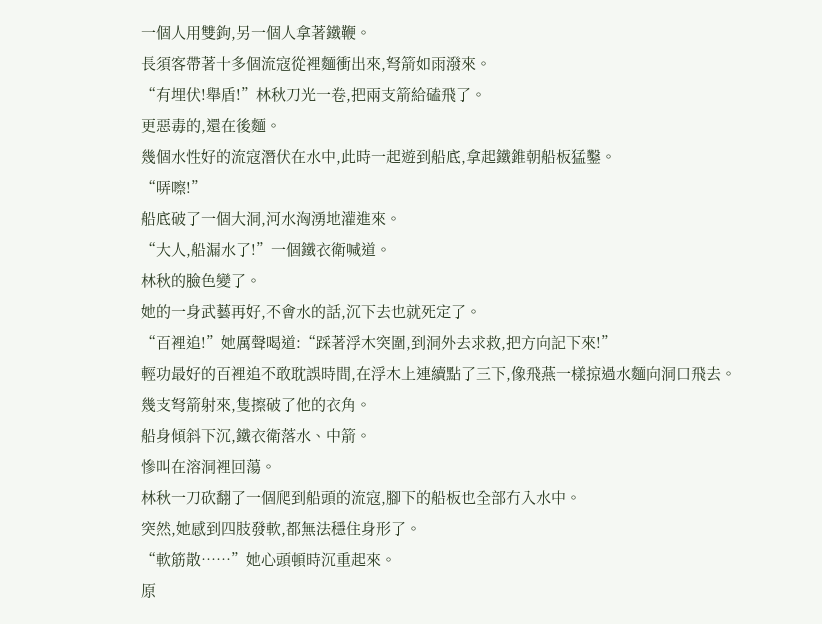一個人用雙鉤,另一個人拿著鐵鞭。
長須客帶著十多個流寇從裡麵衝出來,弩箭如雨潑來。
“有埋伏!舉盾!”林秋刀光一卷,把兩支箭給磕飛了。
更惡毒的,還在後麵。
幾個水性好的流寇潛伏在水中,此時一起遊到船底,拿起鐵錐朝船板猛鑿。
“哢嚓!”
船底破了一個大洞,河水洶湧地灌進來。
“大人,船漏水了!”一個鐵衣衛喊道。
林秋的臉色變了。
她的一身武藝再好,不會水的話,沉下去也就死定了。
“百裡追!”她厲聲喝道:“踩著浮木突圍,到洞外去求救,把方向記下來!”
輕功最好的百裡追不敢耽誤時間,在浮木上連續點了三下,像飛燕一樣掠過水麵向洞口飛去。
幾支弩箭射來,隻擦破了他的衣角。
船身傾斜下沉,鐵衣衛落水、中箭。
慘叫在溶洞裡回蕩。
林秋一刀砍翻了一個爬到船頭的流寇,腳下的船板也全部冇入水中。
突然,她感到四肢發軟,都無法穩住身形了。
“軟筋散……”她心頭頓時沉重起來。
原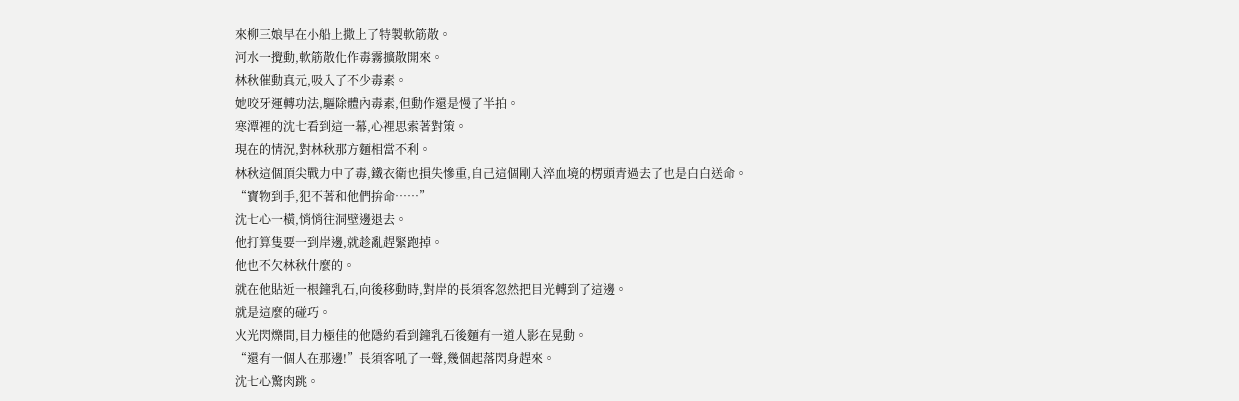來柳三娘早在小船上撒上了特製軟筋散。
河水一攪動,軟筋散化作毒霧擴散開來。
林秋催動真元,吸入了不少毒素。
她咬牙運轉功法,驅除體內毒素,但動作還是慢了半拍。
寒潭裡的沈七看到這一幕,心裡思索著對策。
現在的情況,對林秋那方麵相當不利。
林秋這個頂尖戰力中了毒,鐵衣衛也損失慘重,自己這個剛入淬血境的楞頭青過去了也是白白送命。
“寶物到手,犯不著和他們拚命……”
沈七心一橫,悄悄往洞壁邊退去。
他打算隻要一到岸邊,就趁亂趕緊跑掉。
他也不欠林秋什麼的。
就在他貼近一根鐘乳石,向後移動時,對岸的長須客忽然把目光轉到了這邊。
就是這麼的碰巧。
火光閃爍間,目力極佳的他隱約看到鐘乳石後麵有一道人影在晃動。
“還有一個人在那邊!”長須客吼了一聲,幾個起落閃身趕來。
沈七心驚肉跳。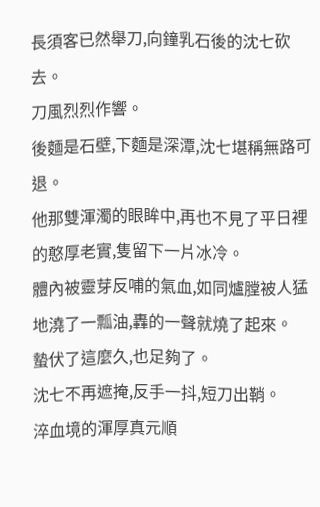長須客已然舉刀,向鐘乳石後的沈七砍去。
刀風烈烈作響。
後麵是石壁,下麵是深潭,沈七堪稱無路可退。
他那雙渾濁的眼眸中,再也不見了平日裡的憨厚老實,隻留下一片冰冷。
體內被靈芽反哺的氣血,如同爐膛被人猛地澆了一瓢油,轟的一聲就燒了起來。
蟄伏了這麼久,也足夠了。
沈七不再遮掩,反手一抖,短刀出鞘。
淬血境的渾厚真元順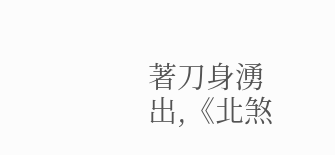著刀身湧出,《北煞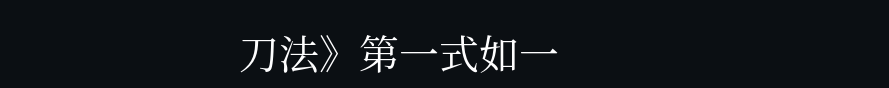刀法》第一式如一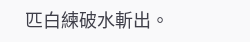匹白練破水斬出。